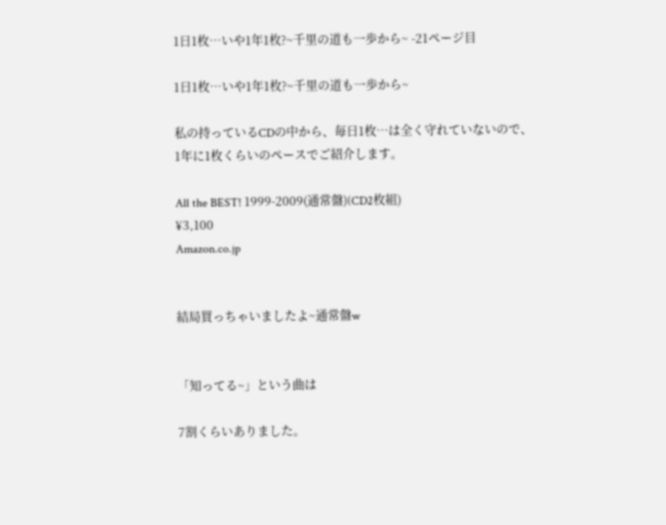1日1枚…いや1年1枚?~千里の道も一歩から~ -21ページ目

1日1枚…いや1年1枚?~千里の道も一歩から~

私の持っているCDの中から、毎日1枚…は全く守れていないので、1年に1枚くらいのペースでご紹介します。

All the BEST! 1999-2009(通常盤)(CD2枚組)
¥3,100
Amazon.co.jp


結局買っちゃいましたよ~通常盤w


「知ってる~」という曲は

7割くらいありました。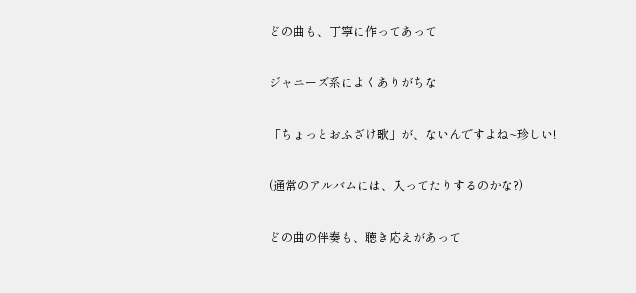どの曲も、丁寧に作ってあって

ジャニーズ系によくありがちな

「ちょっとおふざけ歌」が、ないんですよね~珍しい!

(通常のアルバムには、入ってたりするのかな?)

どの曲の伴奏も、聴き応えがあって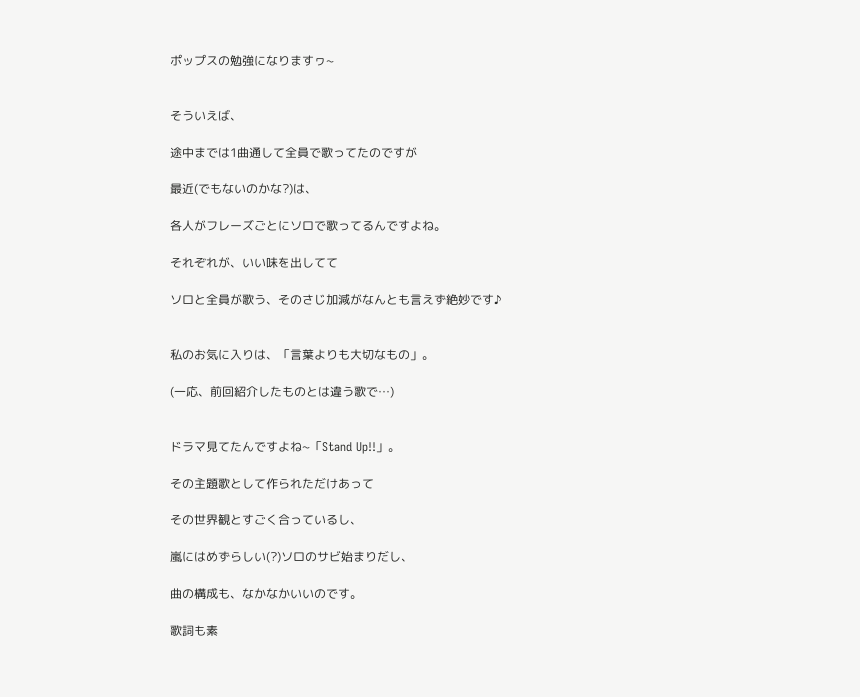ポップスの勉強になりますヮ~


そういえば、

途中までは1曲通して全員で歌ってたのですが

最近(でもないのかな?)は、

各人がフレーズごとにソロで歌ってるんですよね。

それぞれが、いい味を出してて

ソロと全員が歌う、そのさじ加減がなんとも言えず絶妙です♪


私のお気に入りは、「言葉よりも大切なもの」。

(一応、前回紹介したものとは違う歌で…)


ドラマ見てたんですよね~「Stand Up!!」。

その主題歌として作られただけあって

その世界観とすごく合っているし、

嵐にはめずらしい(?)ソロのサビ始まりだし、

曲の構成も、なかなかいいのです。

歌詞も素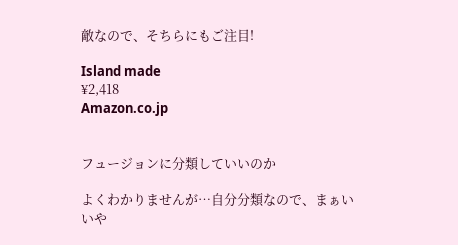敵なので、そちらにもご注目!

Island made
¥2,418
Amazon.co.jp


フュージョンに分類していいのか

よくわかりませんが…自分分類なので、まぁいいや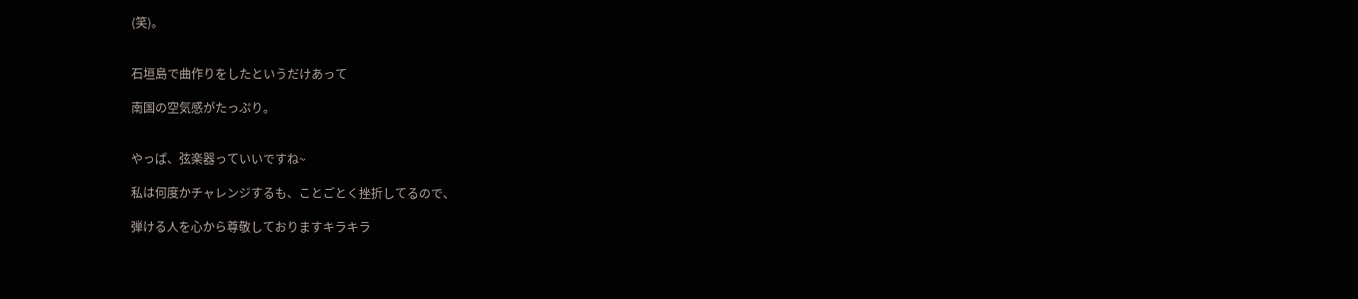(笑)。


石垣島で曲作りをしたというだけあって

南国の空気感がたっぷり。


やっぱ、弦楽器っていいですね~

私は何度かチャレンジするも、ことごとく挫折してるので、

弾ける人を心から尊敬しておりますキラキラ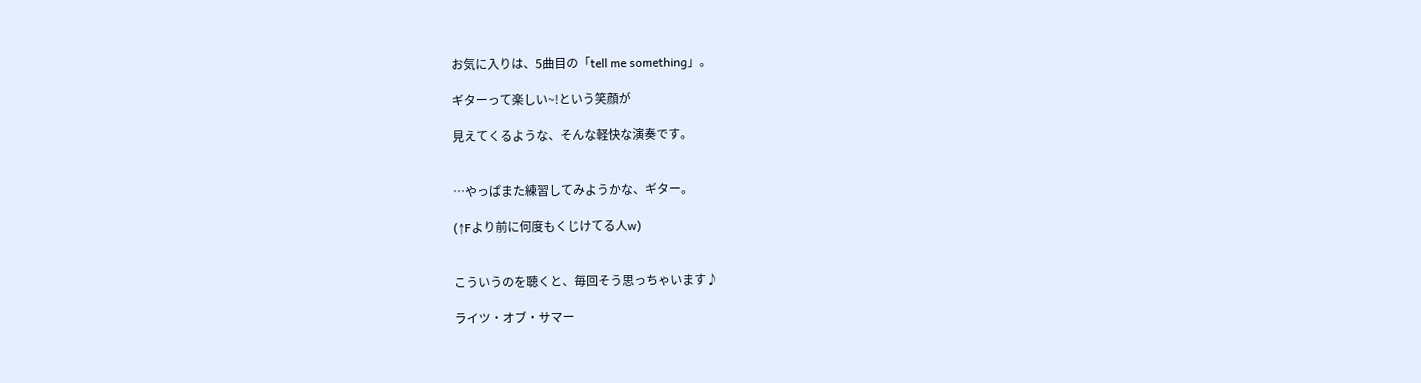お気に入りは、5曲目の「tell me something」。

ギターって楽しい~!という笑顔が

見えてくるような、そんな軽快な演奏です。


…やっぱまた練習してみようかな、ギター。

(↑Fより前に何度もくじけてる人w)


こういうのを聴くと、毎回そう思っちゃいます♪

ライツ・オブ・サマー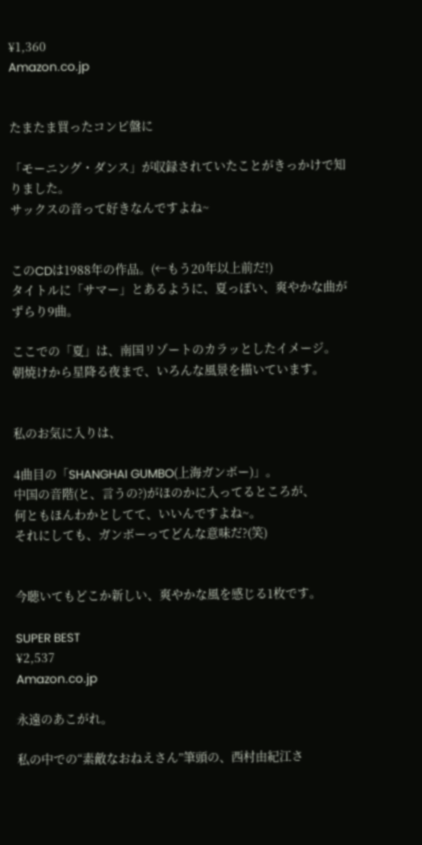¥1,360
Amazon.co.jp


たまたま買ったコンピ盤に

「モーニング・ダンス」が収録されていたことがきっかけで知りました。
サックスの音って好きなんですよね~


このCDは1988年の作品。(←もう20年以上前だ!)
タイトルに「サマー」とあるように、夏っぽい、爽やかな曲がずらり9曲。

ここでの「夏」は、南国リゾートのカラッとしたイメージ。
朝焼けから星降る夜まで、いろんな風景を描いています。


私のお気に入りは、

4曲目の「SHANGHAI GUMBO(上海ガンボー)」。
中国の音階(と、言うの?)がほのかに入ってるところが、
何ともほんわかとしてて、いいんですよね~。
それにしても、ガンボーってどんな意味だ?(笑)


今聴いてもどこか新しい、爽やかな風を感じる1枚です。

SUPER BEST
¥2,537
Amazon.co.jp

永遠のあこがれ。

私の中での“素敵なおねえさん”筆頭の、西村由紀江さ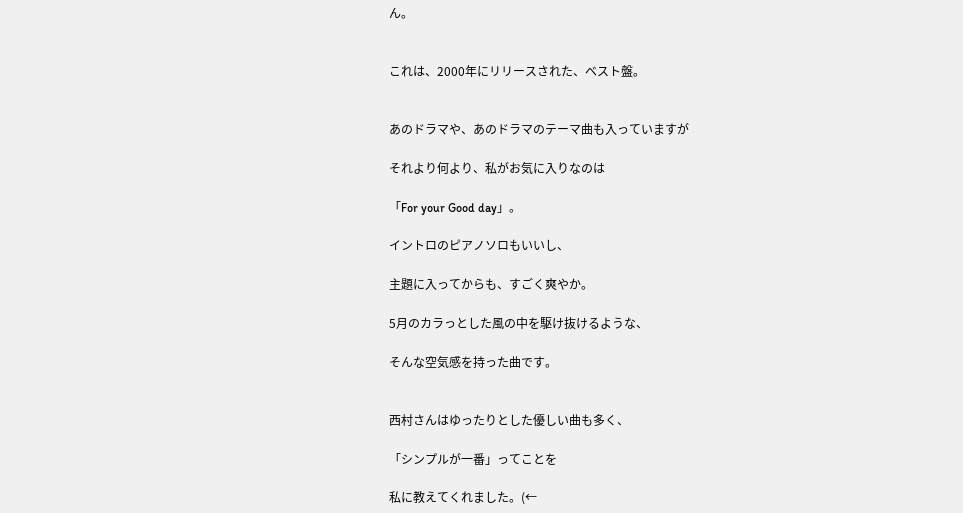ん。


これは、2000年にリリースされた、ベスト盤。


あのドラマや、あのドラマのテーマ曲も入っていますが

それより何より、私がお気に入りなのは

「For your Good day」。

イントロのピアノソロもいいし、

主題に入ってからも、すごく爽やか。

5月のカラっとした風の中を駆け抜けるような、

そんな空気感を持った曲です。


西村さんはゆったりとした優しい曲も多く、

「シンプルが一番」ってことを

私に教えてくれました。(←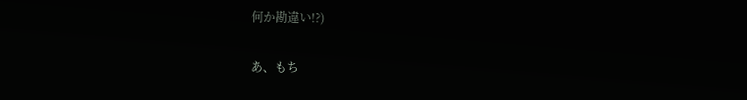何か勘違い!?)

あ、もち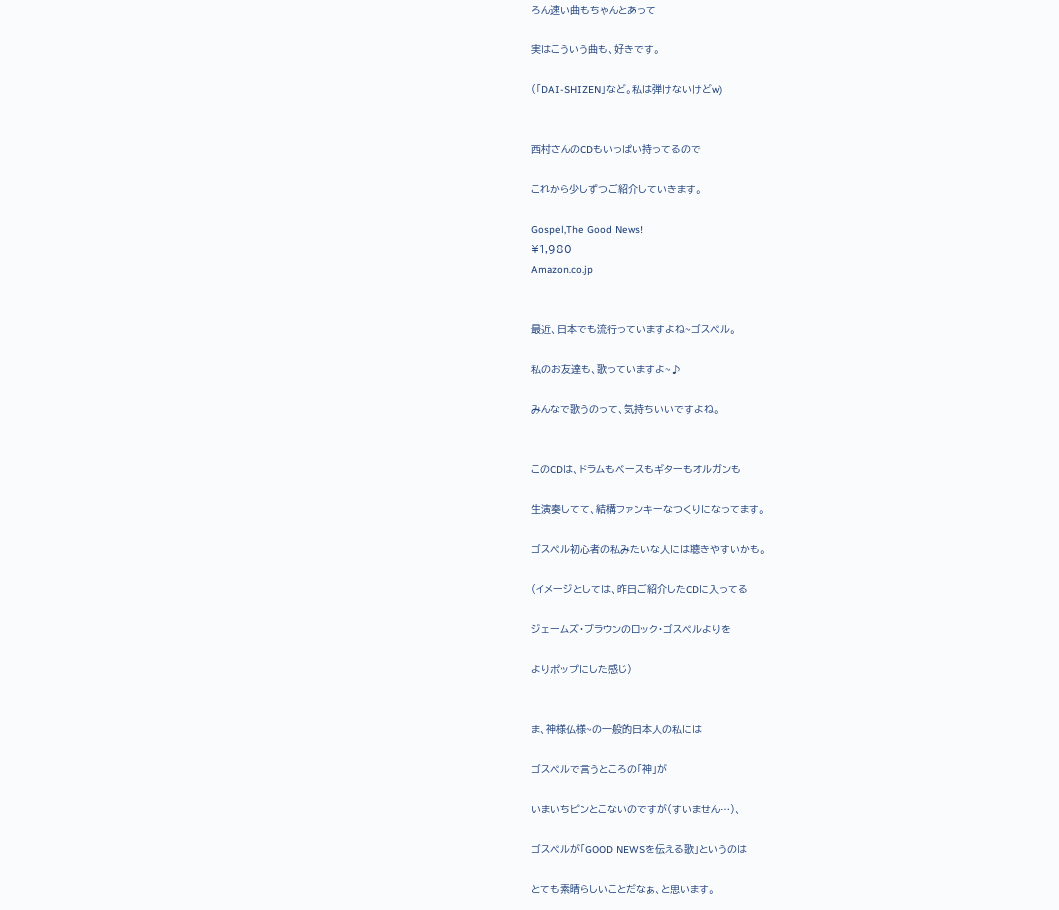ろん速い曲もちゃんとあって

実はこういう曲も、好きです。

(「DAI-SHIZEN」など。私は弾けないけどw)


西村さんのCDもいっぱい持ってるので

これから少しずつご紹介していきます。

Gospel,The Good News!
¥1,980
Amazon.co.jp


最近、日本でも流行っていますよね~ゴスペル。

私のお友達も、歌っていますよ~♪

みんなで歌うのって、気持ちいいですよね。


このCDは、ドラムもベースもギターもオルガンも

生演奏してて、結構ファンキーなつくりになってます。

ゴスペル初心者の私みたいな人には聴きやすいかも。

(イメージとしては、昨日ご紹介したCDに入ってる

ジェームズ・ブラウンのロック・ゴスペルよりを

よりポップにした感じ)


ま、神様仏様~の一般的日本人の私には

ゴスペルで言うところの「神」が

いまいちピンとこないのですが(すいません…)、

ゴスペルが「GOOD NEWSを伝える歌」というのは

とても素晴らしいことだなぁ、と思います。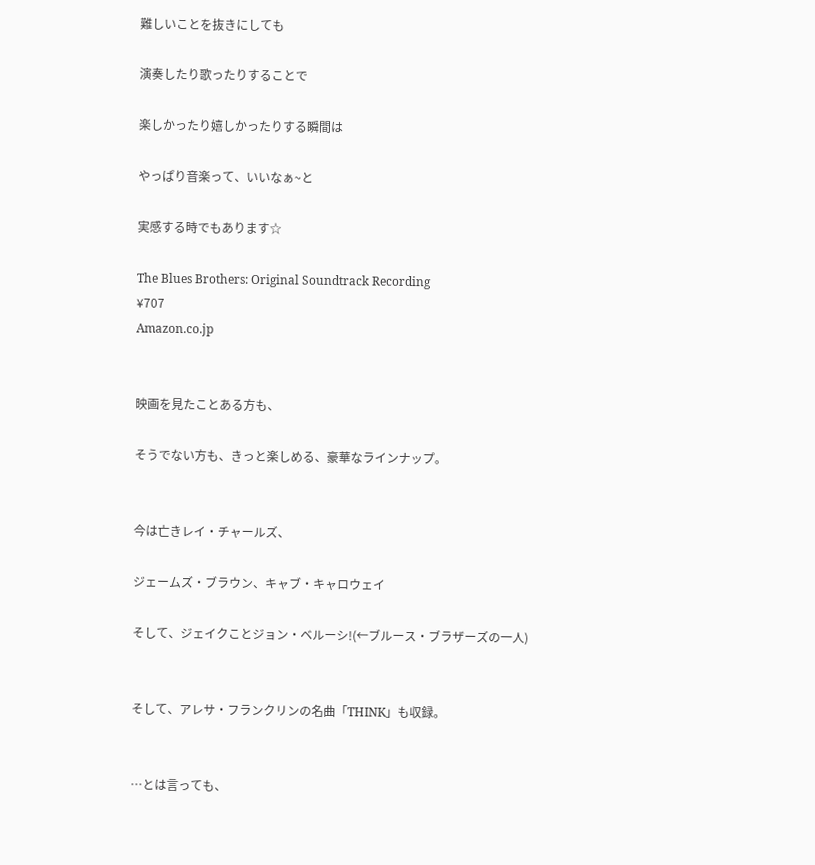難しいことを抜きにしても

演奏したり歌ったりすることで

楽しかったり嬉しかったりする瞬間は

やっぱり音楽って、いいなぁ~と

実感する時でもあります☆

The Blues Brothers: Original Soundtrack Recording
¥707
Amazon.co.jp


映画を見たことある方も、

そうでない方も、きっと楽しめる、豪華なラインナップ。


今は亡きレイ・チャールズ、

ジェームズ・ブラウン、キャブ・キャロウェイ

そして、ジェイクことジョン・ベルーシ!(←ブルース・ブラザーズの一人)


そして、アレサ・フランクリンの名曲「THINK」も収録。


…とは言っても、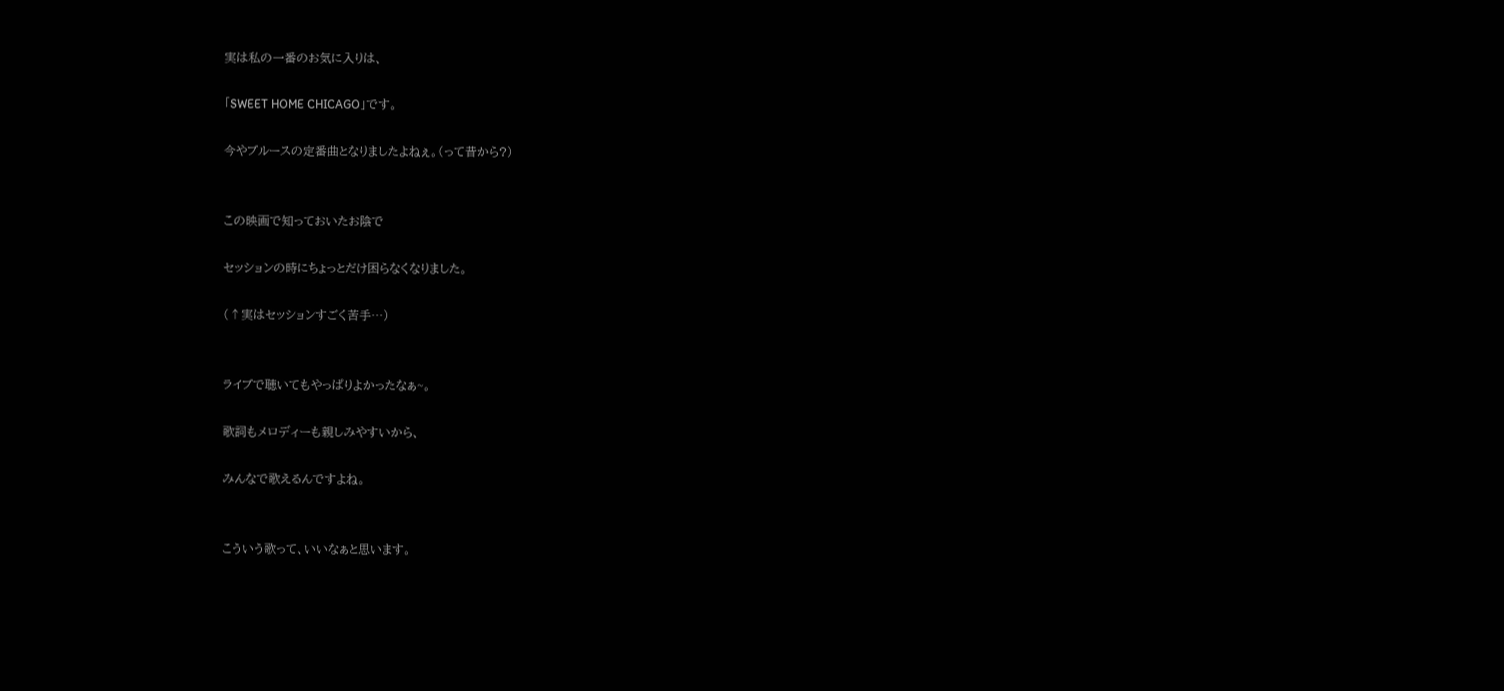実は私の一番のお気に入りは、

「SWEET HOME CHICAGO」です。

今やブルースの定番曲となりましたよねぇ。(って昔から?)


この映画で知っておいたお陰で

セッションの時にちょっとだけ困らなくなりました。

(↑実はセッションすごく苦手…)


ライブで聴いてもやっぱりよかったなぁ~。

歌詞もメロディーも親しみやすいから、

みんなで歌えるんですよね。


こういう歌って、いいなぁと思います。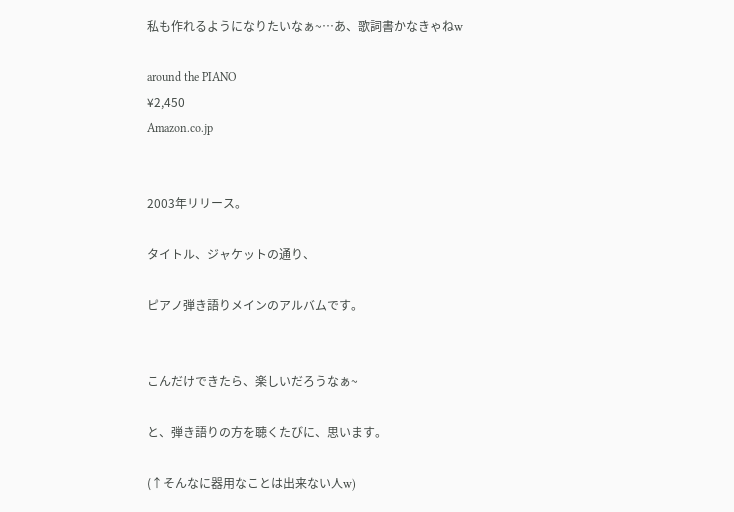私も作れるようになりたいなぁ~…あ、歌詞書かなきゃねw

around the PIANO
¥2,450
Amazon.co.jp


2003年リリース。

タイトル、ジャケットの通り、

ピアノ弾き語りメインのアルバムです。


こんだけできたら、楽しいだろうなぁ~

と、弾き語りの方を聴くたびに、思います。

(↑そんなに器用なことは出来ない人w)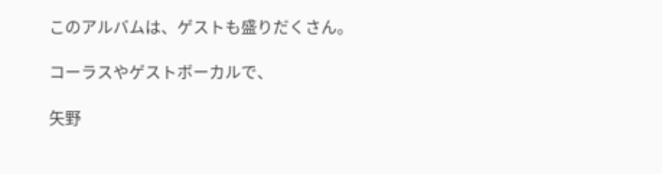このアルバムは、ゲストも盛りだくさん。

コーラスやゲストボーカルで、

矢野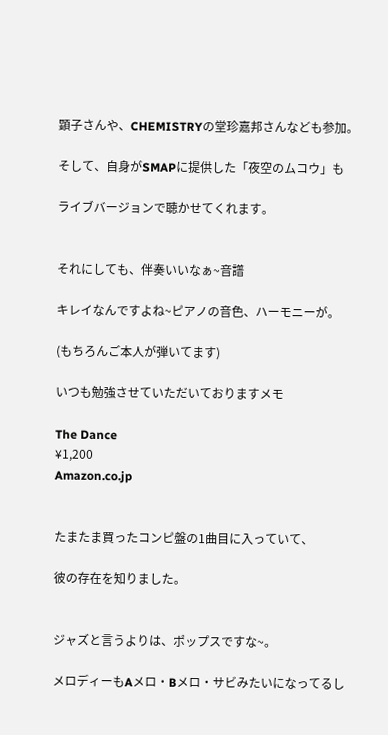顕子さんや、CHEMISTRYの堂珍嘉邦さんなども参加。

そして、自身がSMAPに提供した「夜空のムコウ」も

ライブバージョンで聴かせてくれます。


それにしても、伴奏いいなぁ~音譜

キレイなんですよね~ピアノの音色、ハーモニーが。

(もちろんご本人が弾いてます)

いつも勉強させていただいておりますメモ

The Dance
¥1,200
Amazon.co.jp


たまたま買ったコンピ盤の1曲目に入っていて、

彼の存在を知りました。


ジャズと言うよりは、ポップスですな~。

メロディーもAメロ・Bメロ・サビみたいになってるし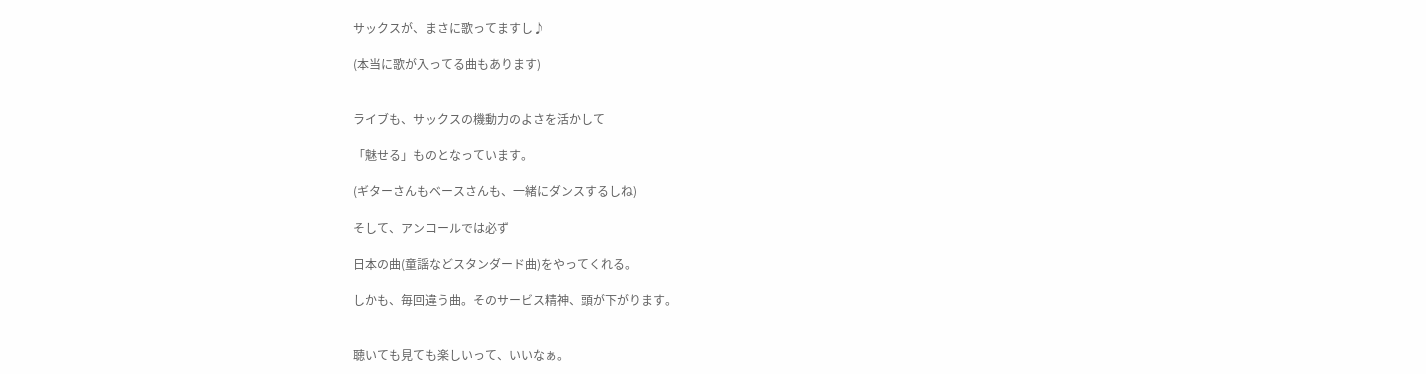サックスが、まさに歌ってますし♪

(本当に歌が入ってる曲もあります)


ライブも、サックスの機動力のよさを活かして

「魅せる」ものとなっています。

(ギターさんもベースさんも、一緒にダンスするしね)

そして、アンコールでは必ず

日本の曲(童謡などスタンダード曲)をやってくれる。

しかも、毎回違う曲。そのサービス精神、頭が下がります。


聴いても見ても楽しいって、いいなぁ。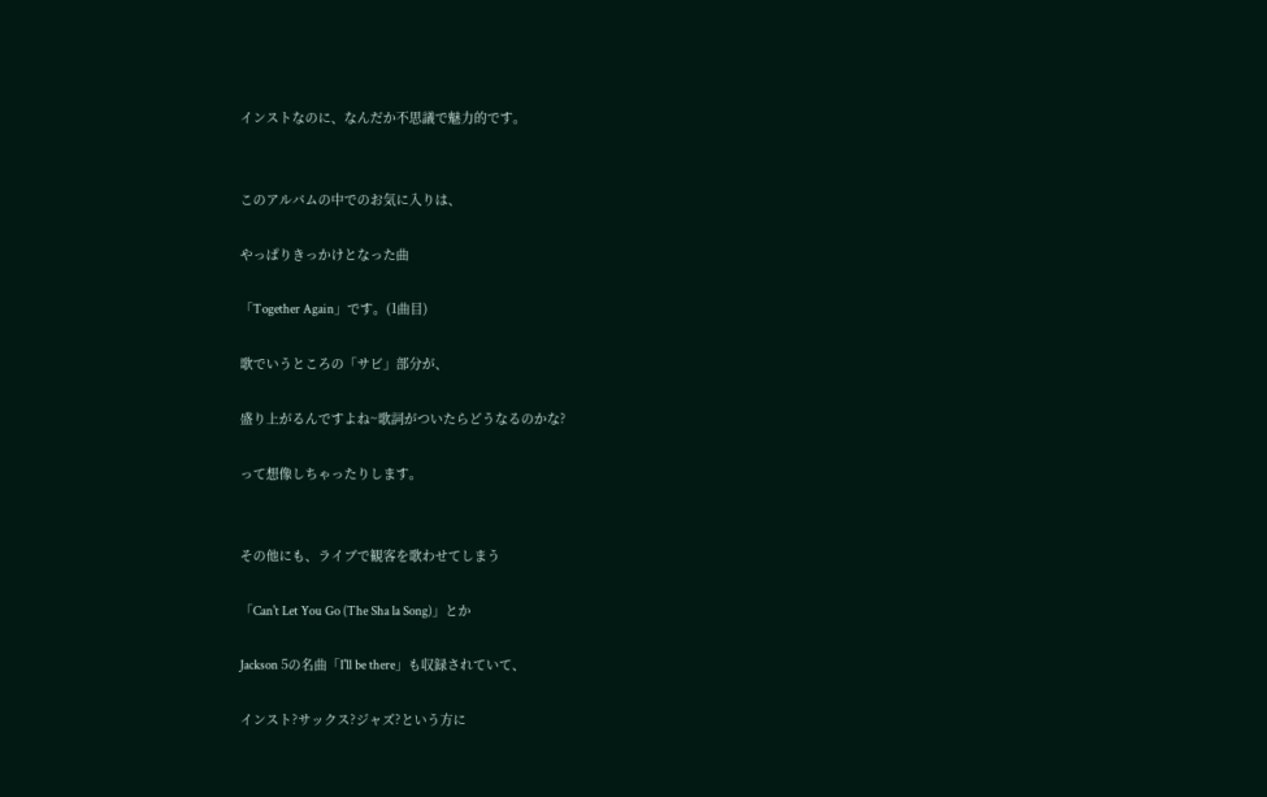インストなのに、なんだか不思議で魅力的です。


このアルバムの中でのお気に入りは、

やっぱりきっかけとなった曲

「Together Again」です。(1曲目)

歌でいうところの「サビ」部分が、

盛り上がるんですよね~歌詞がついたらどうなるのかな?

って想像しちゃったりします。


その他にも、ライブで観客を歌わせてしまう

「Can't Let You Go (The Sha la Song)」とか

Jackson 5の名曲「I'll be there」も収録されていて、

インスト?サックス?ジャズ?という方に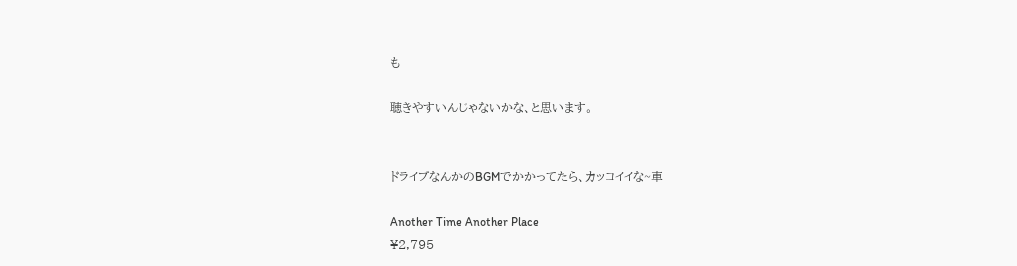も

聴きやすいんじゃないかな、と思います。


ドライブなんかのBGMでかかってたら、カッコイイな~車

Another Time Another Place
¥2,795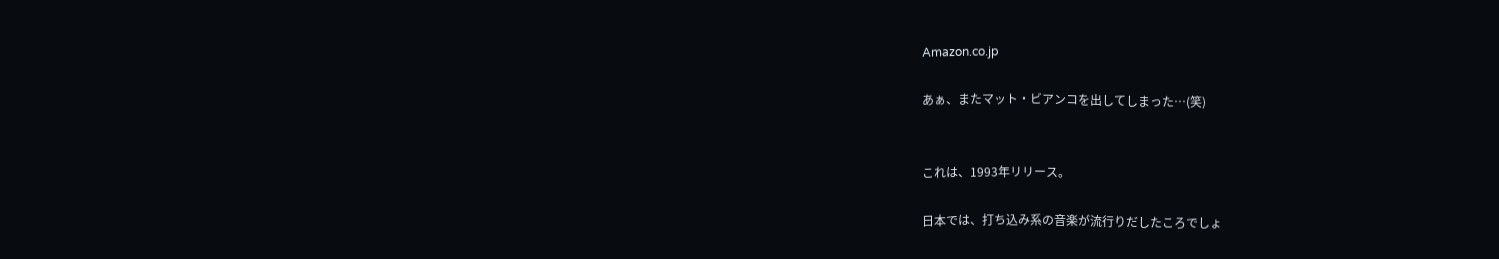Amazon.co.jp

あぁ、またマット・ビアンコを出してしまった…(笑)


これは、1993年リリース。

日本では、打ち込み系の音楽が流行りだしたころでしょ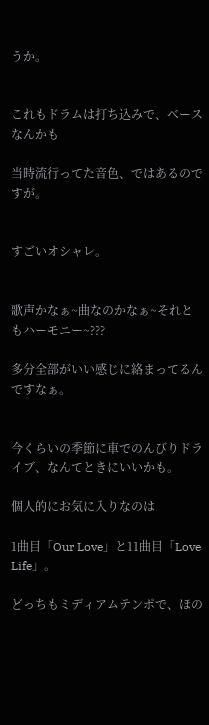うか。


これもドラムは打ち込みで、ベースなんかも

当時流行ってた音色、ではあるのですが。


すごいオシャレ。


歌声かなぁ~曲なのかなぁ~それともハーモニー~???

多分全部がいい感じに絡まってるんですなぁ。


今くらいの季節に車でのんびりドライブ、なんてときにいいかも。

個人的にお気に入りなのは

1曲目「Our Love」と11曲目「Love Life」。

どっちもミディアムテンポで、ほの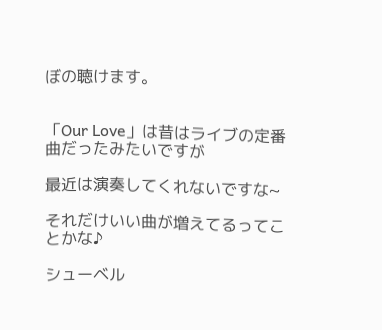ぼの聴けます。


「Our Love」は昔はライブの定番曲だったみたいですが

最近は演奏してくれないですな~

それだけいい曲が増えてるってことかな♪

シューベル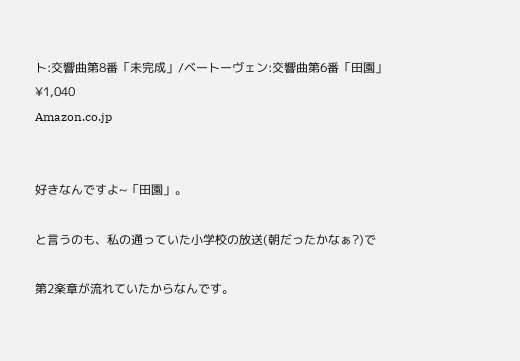ト:交響曲第8番「未完成」/ベートーヴェン:交響曲第6番「田園」
¥1,040
Amazon.co.jp


好きなんですよ~「田園」。

と言うのも、私の通っていた小学校の放送(朝だったかなぁ?)で

第2楽章が流れていたからなんです。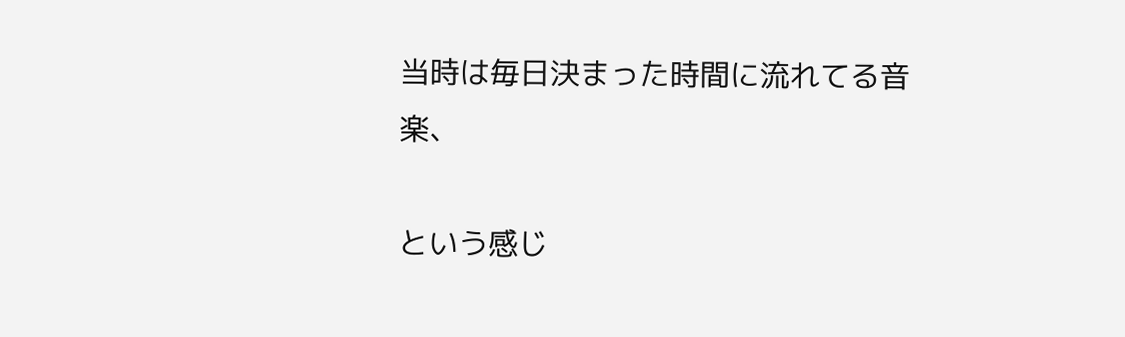当時は毎日決まった時間に流れてる音楽、

という感じ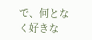で、何となく好きな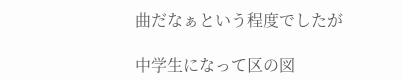曲だなぁという程度でしたが

中学生になって区の図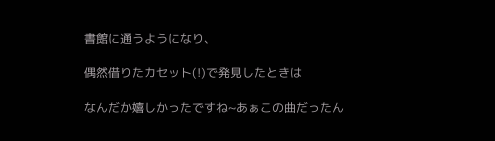書館に通うようになり、

偶然借りたカセット(!)で発見したときは

なんだか嬉しかったですね~あぁこの曲だったん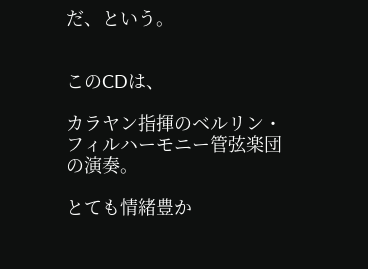だ、という。


このCDは、

カラヤン指揮のベルリン・フィルハーモニー管弦楽団の演奏。

とても情緒豊か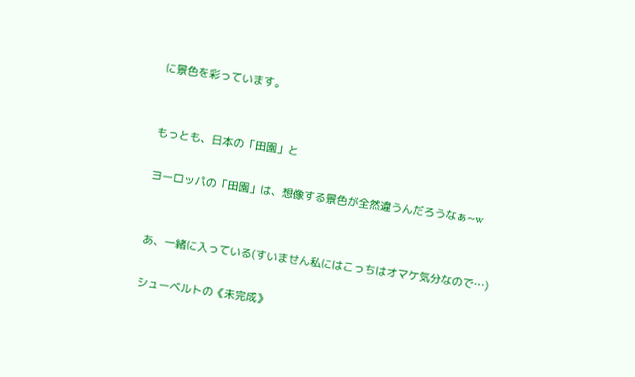に景色を彩っています。


もっとも、日本の「田園」と

ヨーロッパの「田園」は、想像する景色が全然違うんだろうなぁ~w


あ、一緒に入っている(すいません私にはこっちはオマケ気分なので…)

シューベルトの《未完成》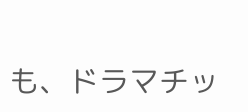も、ドラマチッ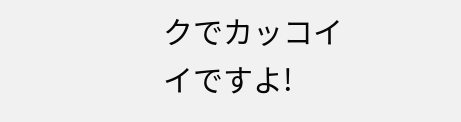クでカッコイイですよ!